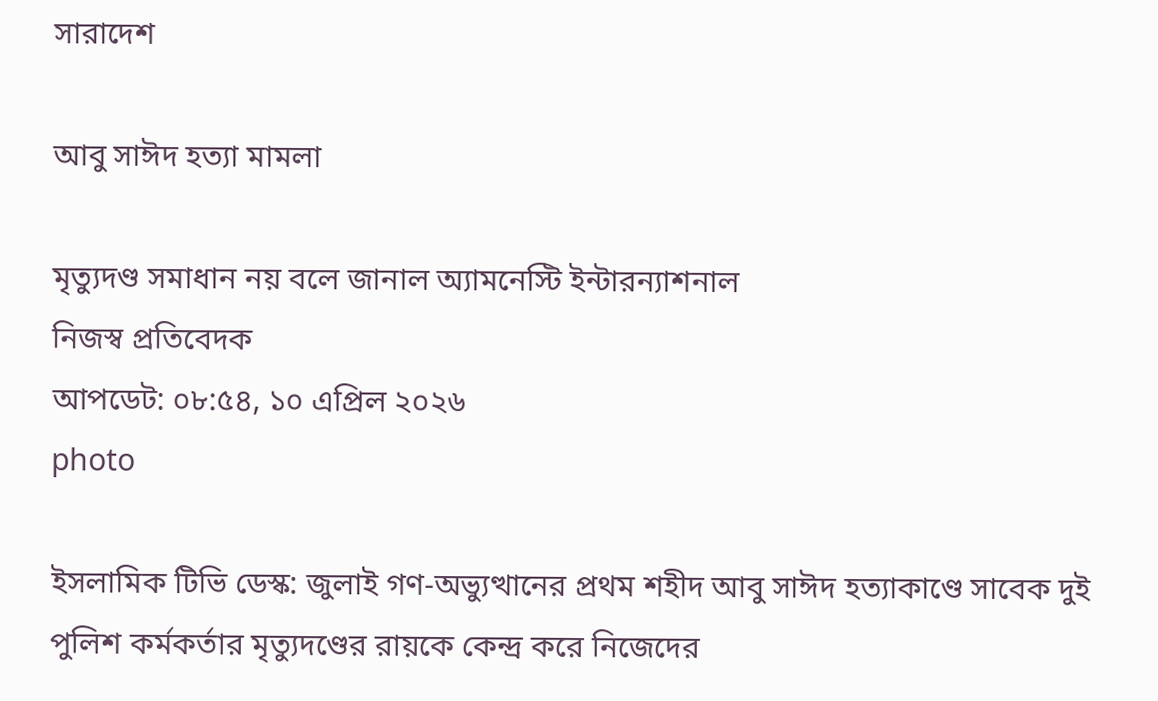সারাদেশ

আবু সাঈদ হত্যা মামলা

মৃত্যুদণ্ড সমাধান নয় বলে জানাল অ্যামনেস্টি ইন্টারন্যাশনাল
নিজস্ব প্রতিবেদক
আপডেট: ০৮:৫৪, ১০ এপ্রিল ২০২৬
photo

ইসলামিক টিভি ডেস্ক: জুলাই গণ-অভ্যুত্থানের প্রথম শহীদ আবু সাঈদ হত্যাকাণ্ডে সাবেক দুই পুলিশ কর্মকর্তার মৃত্যুদণ্ডের রায়কে কেন্দ্র করে নিজেদের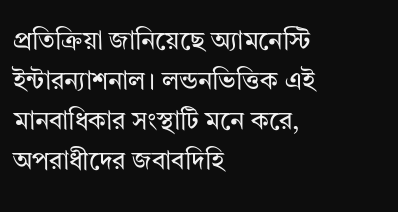প্রতিক্রিয়া জানিয়েছে অ্যামনেস্টি ইন্টারন্যাশনাল। লন্ডনভিত্তিক এই মানবাধিকার সংস্থাটি মনে করে, অপরাধীদের জবাবদিহি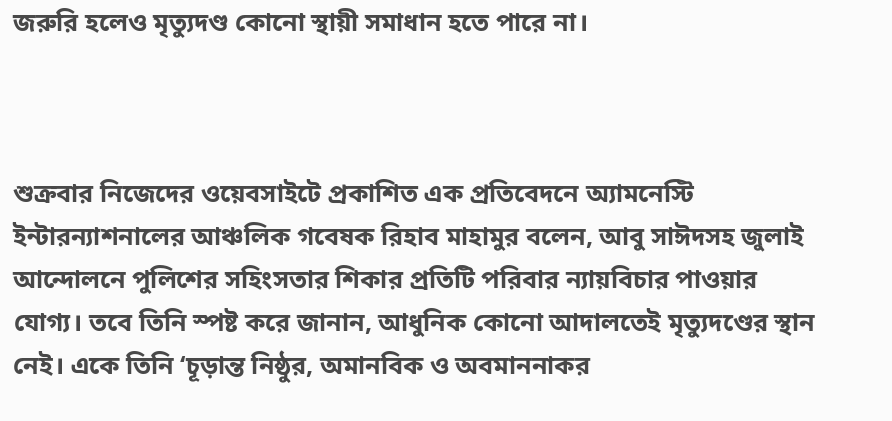জরুরি হলেও মৃত্যুদণ্ড কোনো স্থায়ী সমাধান হতে পারে না।



শুক্রবার নিজেদের ওয়েবসাইটে প্রকাশিত এক প্রতিবেদনে অ্যামনেস্টি ইন্টারন্যাশনালের আঞ্চলিক গবেষক রিহাব মাহামুর বলেন, আবু সাঈদসহ জুলাই আন্দোলনে পুলিশের সহিংসতার শিকার প্রতিটি পরিবার ন্যায়বিচার পাওয়ার যোগ্য। তবে তিনি স্পষ্ট করে জানান, আধুনিক কোনো আদালতেই মৃত্যুদণ্ডের স্থান নেই। একে তিনি ‘চূড়ান্ত নিষ্ঠুর, অমানবিক ও অবমাননাকর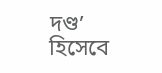দণ্ড’ হিসেবে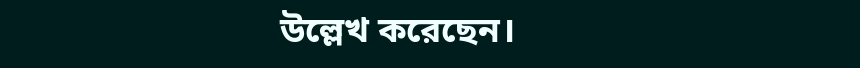উল্লেখ করেছেন।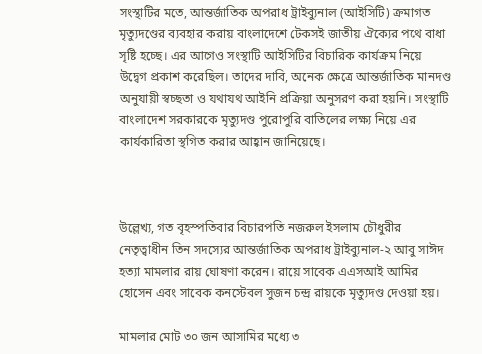সংস্থাটির মতে, আন্তর্জাতিক অপরাধ ট্রাইব্যুনাল (আইসিটি) ক্রমাগত মৃত্যুদণ্ডের ব্যবহার করায় বাংলাদেশে টেকসই জাতীয় ঐক্যের পথে বাধা সৃষ্টি হচ্ছে। এর আগেও সংস্থাটি আইসিটির বিচারিক কার্যক্রম নিয়ে উদ্বেগ প্রকাশ করেছিল। তাদের দাবি, অনেক ক্ষেত্রে আন্তর্জাতিক মানদণ্ড অনুযায়ী স্বচ্ছতা ও যথাযথ আইনি প্রক্রিয়া অনুসরণ করা হয়নি। সংস্থাটি বাংলাদেশ সরকারকে মৃত্যুদণ্ড পুরোপুরি বাতিলের লক্ষ্য নিয়ে এর কার্যকারিতা স্থগিত করার আহ্বান জানিয়েছে।



উল্লেখ্য, গত বৃহস্পতিবার বিচারপতি নজরুল ইসলাম চৌধুরীর নেতৃত্বাধীন তিন সদস্যের আন্তর্জাতিক অপরাধ ট্রাইব্যুনাল-২ আবু সাঈদ হত্যা মামলার রায় ঘোষণা করেন। রায়ে সাবেক এএসআই আমির হোসেন এবং সাবেক কনস্টেবল সুজন চন্দ্র রায়কে মৃত্যুদণ্ড দেওয়া হয়।

মামলার মোট ৩০ জন আসামির মধ্যে ৩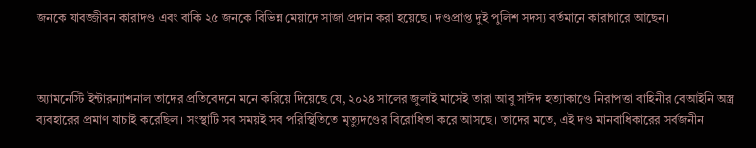জনকে যাবজ্জীবন কারাদণ্ড এবং বাকি ২৫ জনকে বিভিন্ন মেয়াদে সাজা প্রদান করা হয়েছে। দণ্ডপ্রাপ্ত দুই পুলিশ সদস্য বর্তমানে কারাগারে আছেন।



অ্যামনেস্টি ইন্টারন্যাশনাল তাদের প্রতিবেদনে মনে করিয়ে দিয়েছে যে, ২০২৪ সালের জুলাই মাসেই তারা আবু সাঈদ হত্যাকাণ্ডে নিরাপত্তা বাহিনীর বেআইনি অস্ত্র ব্যবহারের প্রমাণ যাচাই করেছিল। সংস্থাটি সব সময়ই সব পরিস্থিতিতে মৃত্যুদণ্ডের বিরোধিতা করে আসছে। তাদের মতে, এই দণ্ড মানবাধিকারের সর্বজনীন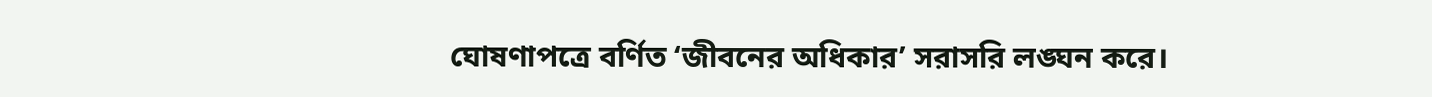ঘোষণাপত্রে বর্ণিত ‘জীবনের অধিকার’ সরাসরি লঙ্ঘন করে।